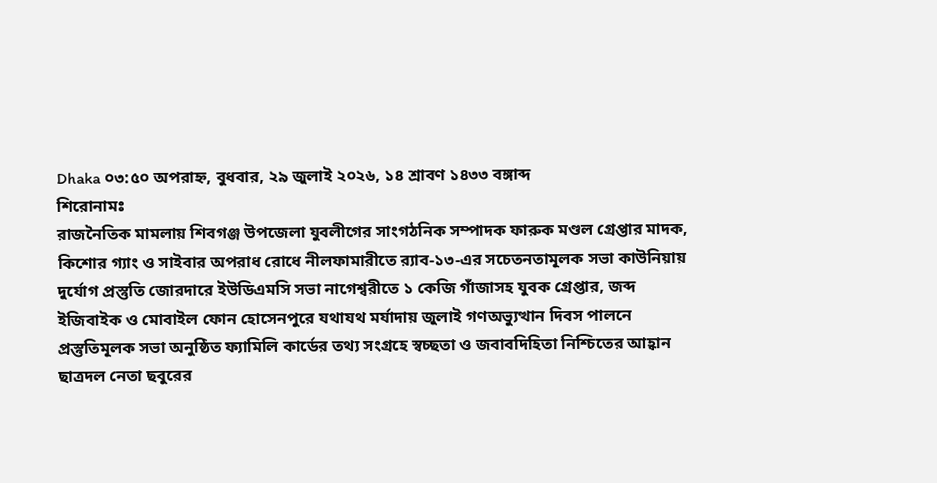Dhaka ০৩:৫০ অপরাহ্ন, বুধবার, ২৯ জুলাই ২০২৬, ১৪ শ্রাবণ ১৪৩৩ বঙ্গাব্দ
শিরোনামঃ
রাজনৈতিক মামলায় শিবগঞ্জ উপজেলা যুবলীগের সাংগঠনিক সম্পাদক ফারুক মণ্ডল গ্রেপ্তার মাদক, কিশোর গ্যাং ও সাইবার অপরাধ রোধে নীলফামারীতে র‍্যাব-১৩-এর সচেতনতামূলক সভা কাউনিয়ায় দুর্যোগ প্রস্তুতি জোরদারে ইউডিএমসি সভা নাগেশ্বরীতে ১ কেজি গাঁজাসহ যুবক গ্রেপ্তার, জব্দ ইজিবাইক ও মোবাইল ফোন হোসেনপুরে যথাযথ মর্যাদায় জুলাই গণঅভ্যুত্থান দিবস পালনে প্রস্তুতিমূলক সভা অনুষ্ঠিত ফ্যামিলি কার্ডের তথ্য সংগ্রহে স্বচ্ছতা ও জবাবদিহিতা নিশ্চিতের আহ্বান ছাত্রদল নেতা ছবুরের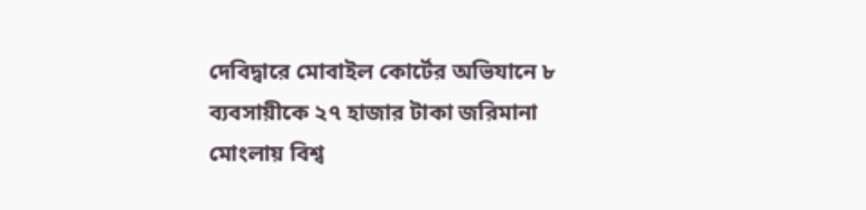দেবিদ্বারে মোবাইল কোর্টের অভিযানে ৮ ব্যবসায়ীকে ২৭ হাজার টাকা জরিমানা মোংলায় বিশ্ব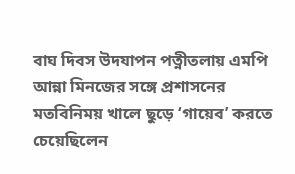বাঘ দিবস উদযাপন পত্নীতলায় এমপি আন্না মিনজের সঙ্গে প্রশাসনের মতবিনিময় খালে ছুড়ে ‘গায়েব’ করতে চেয়েছিলেন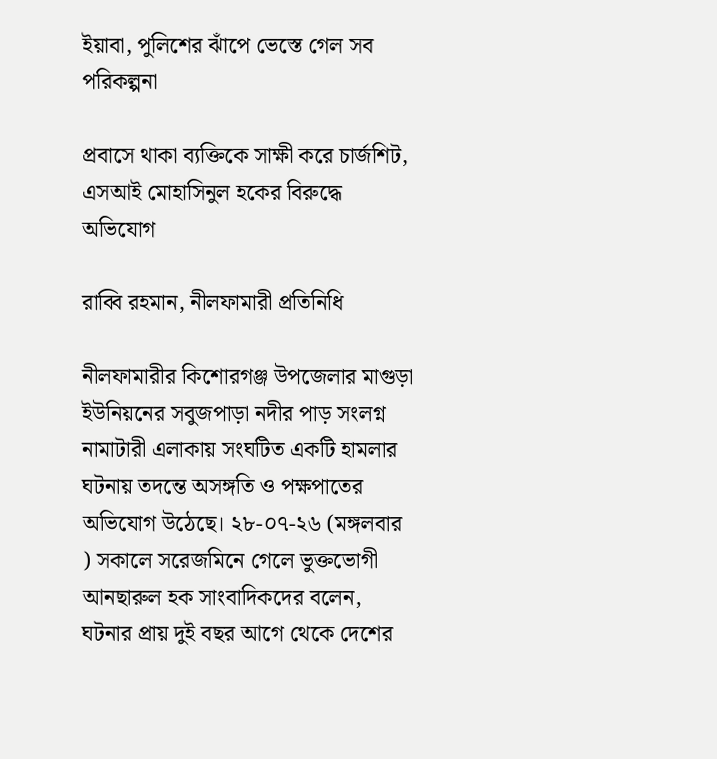ইয়াবা, পুলিশের ঝাঁপে ভেস্তে গেল সব পরিকল্পনা

প্রবাসে থাকা ব্যক্তিকে সাক্ষী করে চার্জশিট, এসআই মোহাসিনুল হকের বিরুদ্ধে অভিযোগ

রাব্বি রহমান, নীলফামারী প্রতিনিধি

নীলফামারীর কিশোরগঞ্জ উপজেলার মাগুড়া ইউনিয়নের সবুজপাড়া নদীর পাড় সংলগ্ন নামাটারী এলাকায় সংঘটিত একটি হামলার ঘটনায় তদন্তে অসঙ্গতি ও পক্ষপাতের অভিযোগ উঠেছে। ২৮-০৭-২৬ (মঙ্গলবার ) সকালে সরেজমিনে গেলে ভুক্তভোগী আনছারুল হক সাংবাদিকদের বলেন, ঘটনার প্রায় দুই বছর আগে থেকে দেশের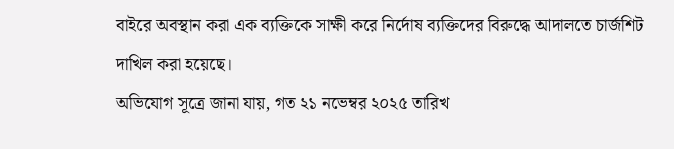বাইরে অবস্থান করা এক ব্যক্তিকে সাক্ষী করে নির্দোষ ব্যক্তিদের বিরুদ্ধে আদালতে চার্জশিট দাখিল করা হয়েছে।
অভিযোগ সূত্রে জানা যায়, গত ২১ নভেম্বর ২০২৫ তারিখ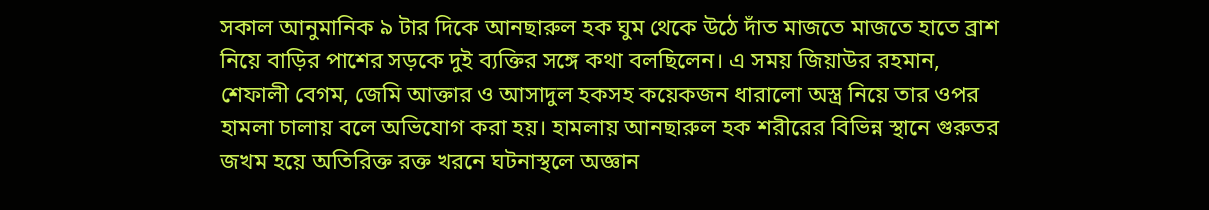সকাল আনুমানিক ৯ টার দিকে আনছারুল হক ঘুম থেকে উঠে দাঁত মাজতে মাজতে হাতে ব্রাশ নিয়ে বাড়ির পাশের সড়কে দুই ব্যক্তির সঙ্গে কথা বলছিলেন। এ সময় জিয়াউর রহমান, শেফালী বেগম, জেমি আক্তার ও আসাদুল হকসহ কয়েকজন ধারালো অস্ত্র নিয়ে তার ওপর হামলা চালায় বলে অভিযোগ করা হয়। হামলায় আনছারুল হক শরীরের বিভিন্ন স্থানে গুরুতর জখম হয়ে অতিরিক্ত রক্ত খরনে ঘটনাস্থলে অজ্ঞান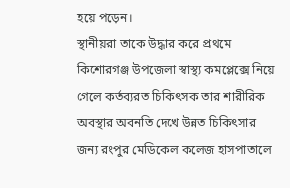হয়ে পড়েন।
স্থানীয়রা তাকে উদ্ধার করে প্রথমে কিশোরগঞ্জ উপজেলা স্বাস্থ্য কমপ্লেক্সে নিয়ে গেলে কর্তব্যরত চিকিৎসক তার শারীরিক অবস্থার অবনতি দেখে উন্নত চিকিৎসার জন্য রংপুর মেডিকেল কলেজ হাসপাতালে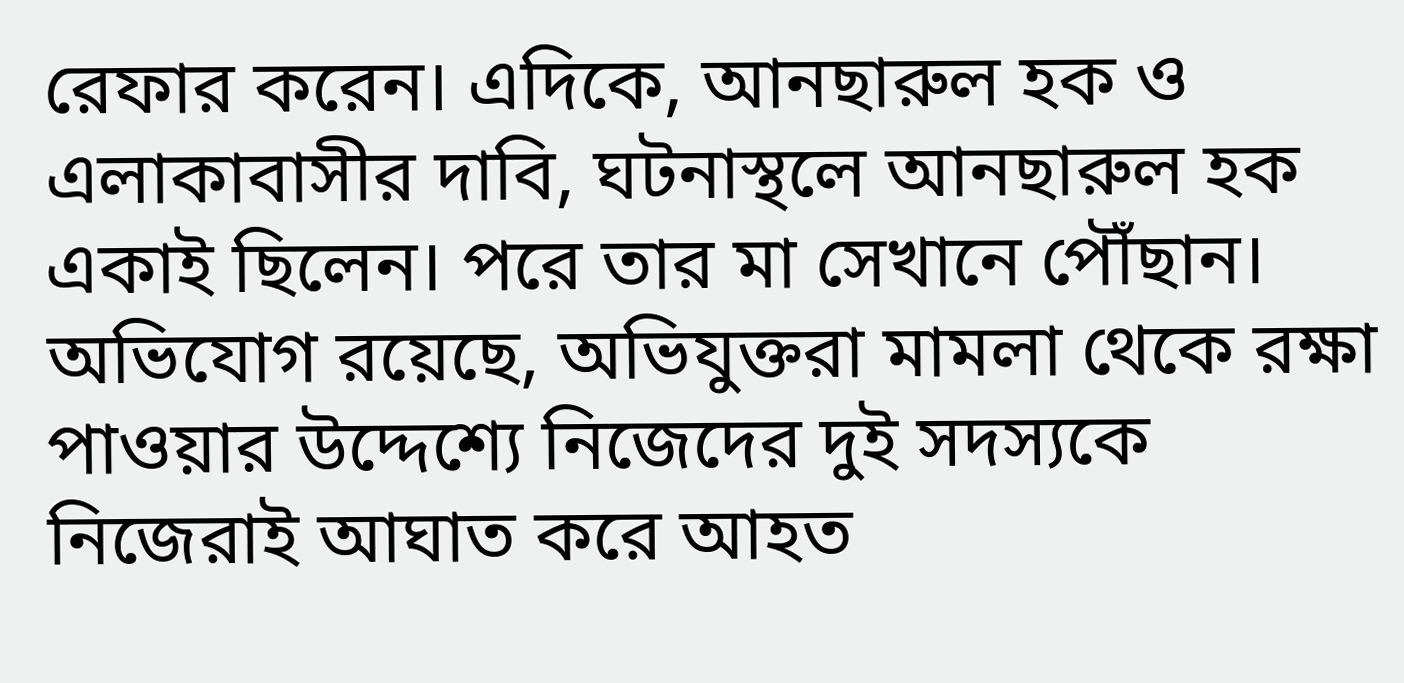রেফার করেন। এদিকে, আনছারুল হক ও এলাকাবাসীর দাবি, ঘটনাস্থলে আনছারুল হক একাই ছিলেন। পরে তার মা সেখানে পৌঁছান। অভিযোগ রয়েছে, অভিযুক্তরা মামলা থেকে রক্ষা পাওয়ার উদ্দেশ্যে নিজেদের দুই সদস্যকে নিজেরাই আঘাত করে আহত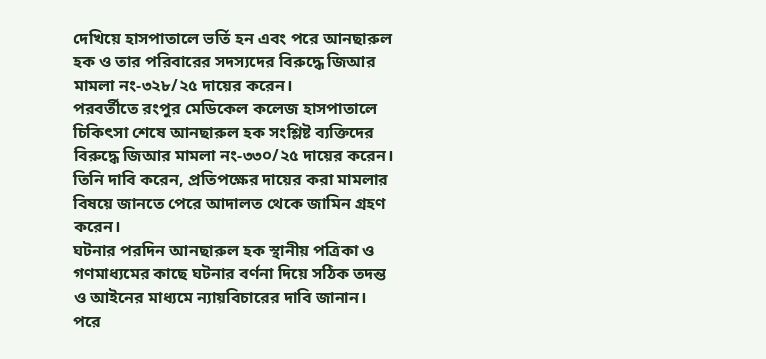দেখিয়ে হাসপাতালে ভর্তি হন এবং পরে আনছারুল হক ও তার পরিবারের সদস্যদের বিরুদ্ধে জিআর মামলা নং-৩২৮/২৫ দায়ের করেন।
পরবর্তীতে রংপুর মেডিকেল কলেজ হাসপাতালে চিকিৎসা শেষে আনছারুল হক সংশ্লিষ্ট ব্যক্তিদের বিরুদ্ধে জিআর মামলা নং-৩৩০/২৫ দায়ের করেন। তিনি দাবি করেন, প্রতিপক্ষের দায়ের করা মামলার বিষয়ে জানতে পেরে আদালত থেকে জামিন গ্রহণ করেন।
ঘটনার পরদিন আনছারুল হক স্থানীয় পত্রিকা ও গণমাধ্যমের কাছে ঘটনার বর্ণনা দিয়ে সঠিক তদন্ত ও আইনের মাধ্যমে ন্যায়বিচারের দাবি জানান। পরে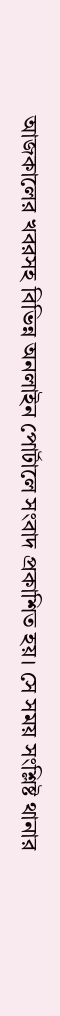আজকালের খবরসহ বিভিন্ন অনলাইন পোর্টালে সংবাদ প্রকাশিত হয়। সে সময় সংশ্লিষ্ট থানার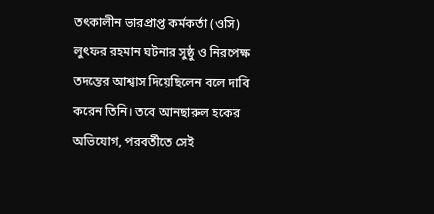তৎকালীন ভারপ্রাপ্ত কর্মকর্তা (ওসি) লুৎফর রহমান ঘটনার সুষ্ঠু ও নিরপেক্ষ তদন্তের আশ্বাস দিয়েছিলেন বলে দাবি করেন তিনি। তবে আনছারুল হকের অভিযোগ, পরবর্তীতে সেই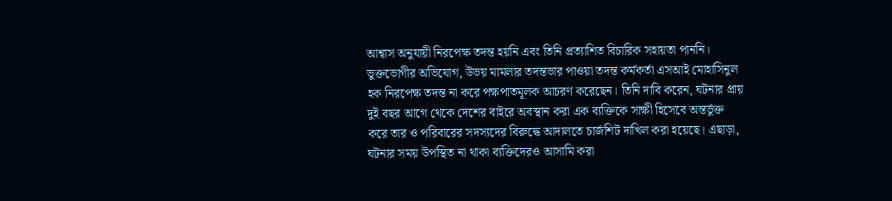আশ্বাস অনুযায়ী নিরপেক্ষ তদন্ত হয়নি এবং তিনি প্রত্যাশিত বিচারিক সহায়তা পাননি।
ভুক্তভোগীর অভিযোগ, উভয় মামলার তদন্তভার পাওয়া তদন্ত কর্মকর্তা এসআই মোহাসিনুল হক নিরপেক্ষ তদন্ত না করে পক্ষপাতমূলক আচরণ করেছেন। তিনি দাবি করেন, ঘটনার প্রায় দুই বছর আগে থেকে দেশের বাইরে অবস্থান করা এক ব্যক্তিকে সাক্ষী হিসেবে অন্তর্ভুক্ত করে তার ও পরিবারের সদস্যদের বিরুদ্ধে আদালতে চার্জশিট দাখিল করা হয়েছে। এছাড়া, ঘটনার সময় উপস্থিত না থাকা ব্যক্তিদেরও আসামি করা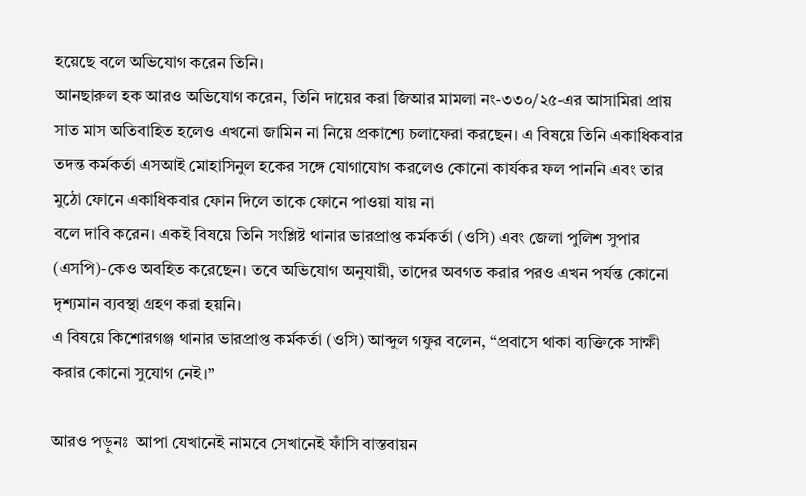হয়েছে বলে অভিযোগ করেন তিনি।
আনছারুল হক আরও অভিযোগ করেন, তিনি দায়ের করা জিআর মামলা নং-৩৩০/২৫-এর আসামিরা প্রায় সাত মাস অতিবাহিত হলেও এখনো জামিন না নিয়ে প্রকাশ্যে চলাফেরা করছেন। এ বিষয়ে তিনি একাধিকবার তদন্ত কর্মকর্তা এসআই মোহাসিনুল হকের সঙ্গে যোগাযোগ করলেও কোনো কার্যকর ফল পাননি এবং তার মুঠো ফোনে একাধিকবার ফোন দিলে তাকে ফোনে পাওয়া যায় না
বলে দাবি করেন। একই বিষয়ে তিনি সংশ্লিষ্ট থানার ভারপ্রাপ্ত কর্মকর্তা (ওসি) এবং জেলা পুলিশ সুপার (এসপি)-কেও অবহিত করেছেন। তবে অভিযোগ অনুযায়ী, তাদের অবগত করার পরও এখন পর্যন্ত কোনো দৃশ্যমান ব্যবস্থা গ্রহণ করা হয়নি।
এ বিষয়ে কিশোরগঞ্জ থানার ভারপ্রাপ্ত কর্মকর্তা (ওসি) আব্দুল গফুর বলেন, “প্রবাসে থাকা ব্যক্তিকে সাক্ষী করার কোনো সুযোগ নেই।”

আরও পড়ুনঃ  আপা যেখানেই নামবে সেখানেই ফাঁসি বাস্তবায়ন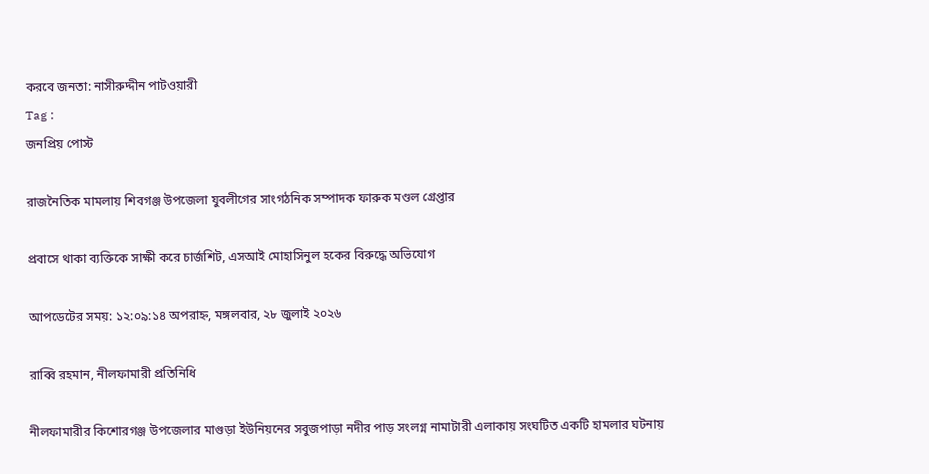করবে জনতা: নাসীরুদ্দীন পাটওয়ারী
Tag :
জনপ্রিয় পোস্ট

রাজনৈতিক মামলায় শিবগঞ্জ উপজেলা যুবলীগের সাংগঠনিক সম্পাদক ফারুক মণ্ডল গ্রেপ্তার

প্রবাসে থাকা ব্যক্তিকে সাক্ষী করে চার্জশিট, এসআই মোহাসিনুল হকের বিরুদ্ধে অভিযোগ

আপডেটের সময়: ১২:০৯:১৪ অপরাহ্ন, মঙ্গলবার, ২৮ জুলাই ২০২৬

রাব্বি রহমান, নীলফামারী প্রতিনিধি

নীলফামারীর কিশোরগঞ্জ উপজেলার মাগুড়া ইউনিয়নের সবুজপাড়া নদীর পাড় সংলগ্ন নামাটারী এলাকায় সংঘটিত একটি হামলার ঘটনায়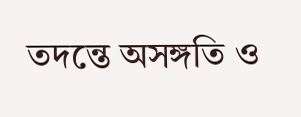তদন্তে অসঙ্গতি ও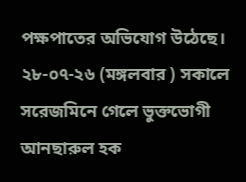পক্ষপাতের অভিযোগ উঠেছে। ২৮-০৭-২৬ (মঙ্গলবার ) সকালে সরেজমিনে গেলে ভুক্তভোগী আনছারুল হক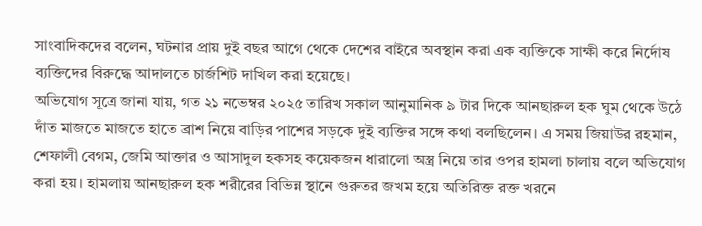সাংবাদিকদের বলেন, ঘটনার প্রায় দুই বছর আগে থেকে দেশের বাইরে অবস্থান করা এক ব্যক্তিকে সাক্ষী করে নির্দোষ ব্যক্তিদের বিরুদ্ধে আদালতে চার্জশিট দাখিল করা হয়েছে।
অভিযোগ সূত্রে জানা যায়, গত ২১ নভেম্বর ২০২৫ তারিখ সকাল আনুমানিক ৯ টার দিকে আনছারুল হক ঘুম থেকে উঠে দাঁত মাজতে মাজতে হাতে ব্রাশ নিয়ে বাড়ির পাশের সড়কে দুই ব্যক্তির সঙ্গে কথা বলছিলেন। এ সময় জিয়াউর রহমান, শেফালী বেগম, জেমি আক্তার ও আসাদুল হকসহ কয়েকজন ধারালো অস্ত্র নিয়ে তার ওপর হামলা চালায় বলে অভিযোগ করা হয়। হামলায় আনছারুল হক শরীরের বিভিন্ন স্থানে গুরুতর জখম হয়ে অতিরিক্ত রক্ত খরনে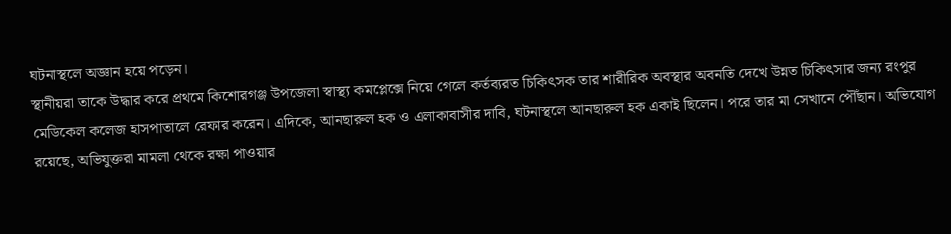ঘটনাস্থলে অজ্ঞান হয়ে পড়েন।
স্থানীয়রা তাকে উদ্ধার করে প্রথমে কিশোরগঞ্জ উপজেলা স্বাস্থ্য কমপ্লেক্সে নিয়ে গেলে কর্তব্যরত চিকিৎসক তার শারীরিক অবস্থার অবনতি দেখে উন্নত চিকিৎসার জন্য রংপুর মেডিকেল কলেজ হাসপাতালে রেফার করেন। এদিকে, আনছারুল হক ও এলাকাবাসীর দাবি, ঘটনাস্থলে আনছারুল হক একাই ছিলেন। পরে তার মা সেখানে পৌঁছান। অভিযোগ রয়েছে, অভিযুক্তরা মামলা থেকে রক্ষা পাওয়ার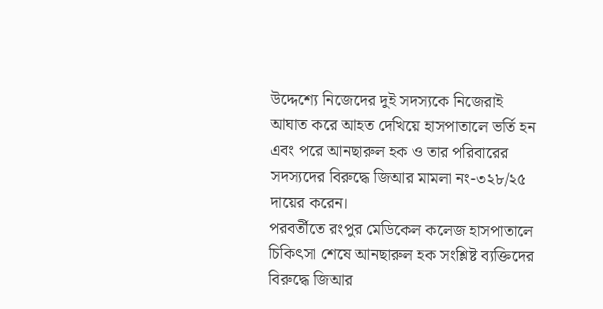উদ্দেশ্যে নিজেদের দুই সদস্যকে নিজেরাই আঘাত করে আহত দেখিয়ে হাসপাতালে ভর্তি হন এবং পরে আনছারুল হক ও তার পরিবারের সদস্যদের বিরুদ্ধে জিআর মামলা নং-৩২৮/২৫ দায়ের করেন।
পরবর্তীতে রংপুর মেডিকেল কলেজ হাসপাতালে চিকিৎসা শেষে আনছারুল হক সংশ্লিষ্ট ব্যক্তিদের বিরুদ্ধে জিআর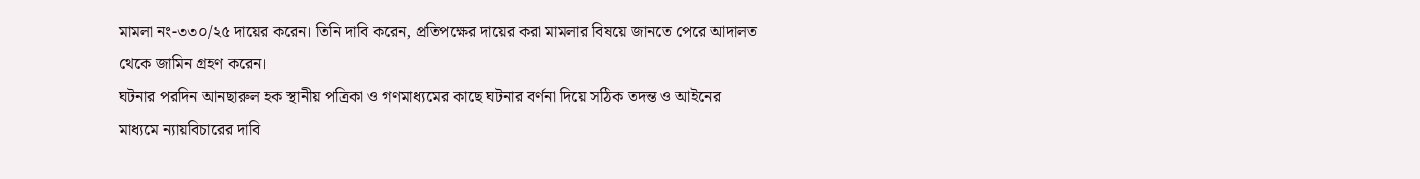মামলা নং-৩৩০/২৫ দায়ের করেন। তিনি দাবি করেন, প্রতিপক্ষের দায়ের করা মামলার বিষয়ে জানতে পেরে আদালত থেকে জামিন গ্রহণ করেন।
ঘটনার পরদিন আনছারুল হক স্থানীয় পত্রিকা ও গণমাধ্যমের কাছে ঘটনার বর্ণনা দিয়ে সঠিক তদন্ত ও আইনের মাধ্যমে ন্যায়বিচারের দাবি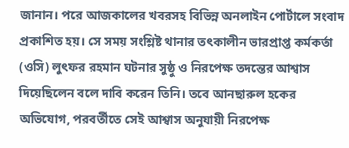জানান। পরে আজকালের খবরসহ বিভিন্ন অনলাইন পোর্টালে সংবাদ প্রকাশিত হয়। সে সময় সংশ্লিষ্ট থানার তৎকালীন ভারপ্রাপ্ত কর্মকর্তা (ওসি) লুৎফর রহমান ঘটনার সুষ্ঠু ও নিরপেক্ষ তদন্তের আশ্বাস দিয়েছিলেন বলে দাবি করেন তিনি। তবে আনছারুল হকের অভিযোগ, পরবর্তীতে সেই আশ্বাস অনুযায়ী নিরপেক্ষ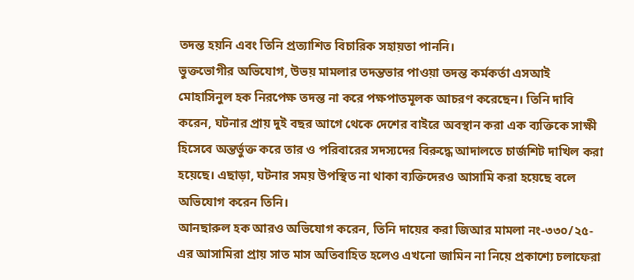তদন্ত হয়নি এবং তিনি প্রত্যাশিত বিচারিক সহায়তা পাননি।
ভুক্তভোগীর অভিযোগ, উভয় মামলার তদন্তভার পাওয়া তদন্ত কর্মকর্তা এসআই মোহাসিনুল হক নিরপেক্ষ তদন্ত না করে পক্ষপাতমূলক আচরণ করেছেন। তিনি দাবি করেন, ঘটনার প্রায় দুই বছর আগে থেকে দেশের বাইরে অবস্থান করা এক ব্যক্তিকে সাক্ষী হিসেবে অন্তর্ভুক্ত করে তার ও পরিবারের সদস্যদের বিরুদ্ধে আদালতে চার্জশিট দাখিল করা হয়েছে। এছাড়া, ঘটনার সময় উপস্থিত না থাকা ব্যক্তিদেরও আসামি করা হয়েছে বলে অভিযোগ করেন তিনি।
আনছারুল হক আরও অভিযোগ করেন, তিনি দায়ের করা জিআর মামলা নং-৩৩০/২৫-এর আসামিরা প্রায় সাত মাস অতিবাহিত হলেও এখনো জামিন না নিয়ে প্রকাশ্যে চলাফেরা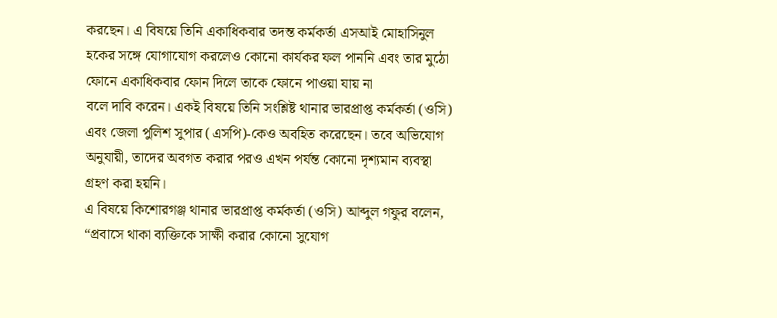করছেন। এ বিষয়ে তিনি একাধিকবার তদন্ত কর্মকর্তা এসআই মোহাসিনুল হকের সঙ্গে যোগাযোগ করলেও কোনো কার্যকর ফল পাননি এবং তার মুঠো ফোনে একাধিকবার ফোন দিলে তাকে ফোনে পাওয়া যায় না
বলে দাবি করেন। একই বিষয়ে তিনি সংশ্লিষ্ট থানার ভারপ্রাপ্ত কর্মকর্তা (ওসি) এবং জেলা পুলিশ সুপার (এসপি)-কেও অবহিত করেছেন। তবে অভিযোগ অনুযায়ী, তাদের অবগত করার পরও এখন পর্যন্ত কোনো দৃশ্যমান ব্যবস্থা গ্রহণ করা হয়নি।
এ বিষয়ে কিশোরগঞ্জ থানার ভারপ্রাপ্ত কর্মকর্তা (ওসি) আব্দুল গফুর বলেন, “প্রবাসে থাকা ব্যক্তিকে সাক্ষী করার কোনো সুযোগ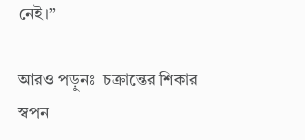নেই।”

আরও পড়ুনঃ  চক্রান্তের শিকার স্বপন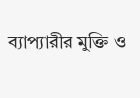ব্যাপ্যারীর মুক্তি ও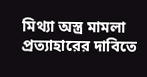মিথ্যা অস্ত্র মামলা প্রত্যাহারের দাবিতে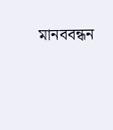মানববন্ধন